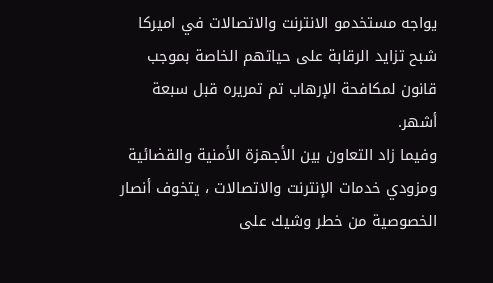يواجه مستخدمو الانترنت والاتصالات في اميركا شبح تزايد الرقابة على حياتهم الخاصة بموجب قانون لمكافحة الإرهاب تم تمريره قبل سبعة أشهر.
وفيما زاد التعاون بين الأجهزة الأمنية والقضائية ومزودي خدمات الإنترنت والاتصالات ، يتخوف أنصار الخصوصية من خطر وشيك على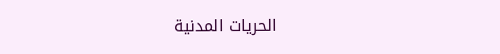الحريات المدنية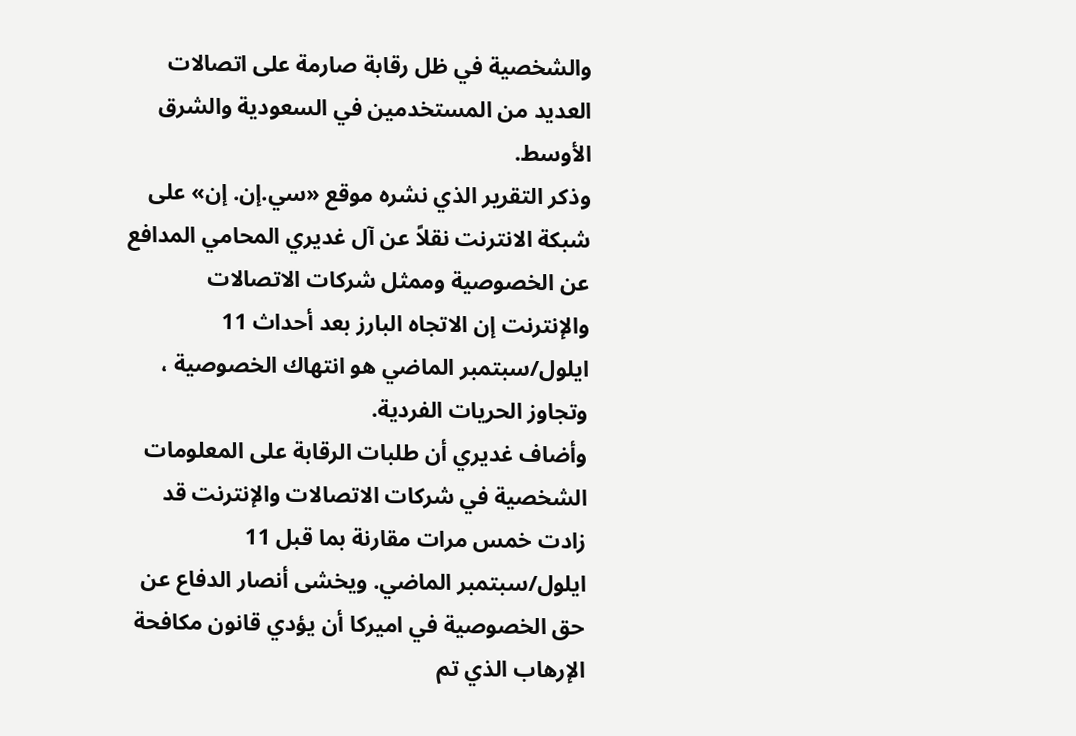والشخصية في ظل رقابة صارمة على اتصالات العديد من المستخدمين في السعودية والشرق الأوسط.
وذكر التقرير الذي نشره موقع «سي.إن. إن» على شبكة الانترنت نقلاً عن آل غديري المحامي المدافع عن الخصوصية وممثل شركات الاتصالات والإنترنت إن الاتجاه البارز بعد أحداث 11 ايلول/سبتمبر الماضي هو انتهاك الخصوصية ، وتجاوز الحريات الفردية.
وأضاف غديري أن طلبات الرقابة على المعلومات الشخصية في شركات الاتصالات والإنترنت قد زادت خمس مرات مقارنة بما قبل 11 ايلول/سبتمبر الماضي. ويخشى أنصار الدفاع عن حق الخصوصية في اميركا أن يؤدي قانون مكافحة الإرهاب الذي تم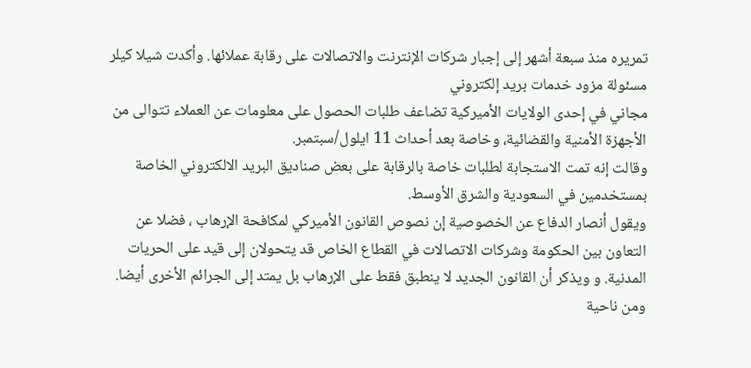تمريره منذ سبعة أشهر إلى إجبار شركات الإنترنت والاتصالات على رقابة عملائها. وأكدت شيلا كيلر مسئولة مزود خدمات بريد إلكتروني
مجاني في إحدى الولايات الأميركية تضاعف طلبات الحصول على معلومات عن العملاء تتوالى من الأجهزة الأمنية والقضائية، وخاصة بعد أحداث 11 ايلول/سبتمبر.
وقالت إنه تمت الاستجابة لطلبات خاصة بالرقابة على بعض صناديق البريد الالكتروني الخاصة بمستخدمين في السعودية والشرق الأوسط.
ويقول أنصار الدفاع عن الخصوصية إن نصوص القانون الأميركي لمكافحة الإرهاب ، فضلا عن التعاون بين الحكومة وشركات الاتصالات في القطاع الخاص قد يتحولان إلى قيد على الحريات المدنية. و ويذكر أن القانون الجديد لا ينطبق فقط على الإرهاب بل يمتد إلى الجرائم الأخرى أيضا.
ومن ناحية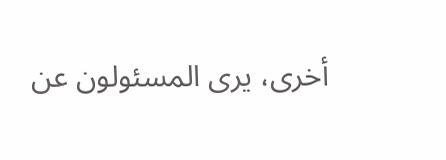أخرى، يرى المسئولون عن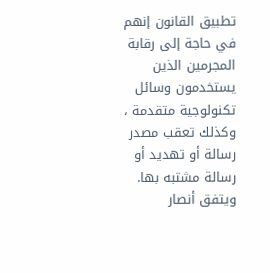تطبيق القانون إنهم في حاجة إلى رقابة المجرمين الذين يستخدمون وسائل تكنولوجية متقدمة ، وكذلك تعقب مصدر رسالة أو تهديد أو رسالة مشتبه بها.
ويتفق أنصار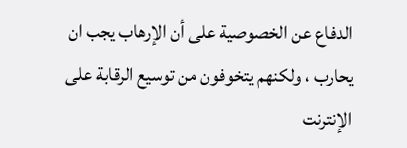الدفاع عن الخصوصية على أن الإرهاب يجب ان يحارب ، ولكنهم يتخوفون من توسيع الرقابة على الإنترنت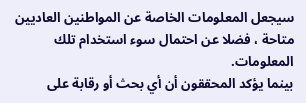سيجعل المعلومات الخاصة عن المواطنين العاديين متاحة ، فضلا عن احتمال سوء استخدام تلك المعلومات.
بينما يؤكد المحققون أن أي بحث أو رقابة على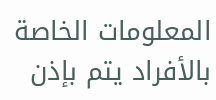المعلومات الخاصة بالأفراد يتم بإذن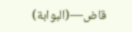قاض—(البوابة)